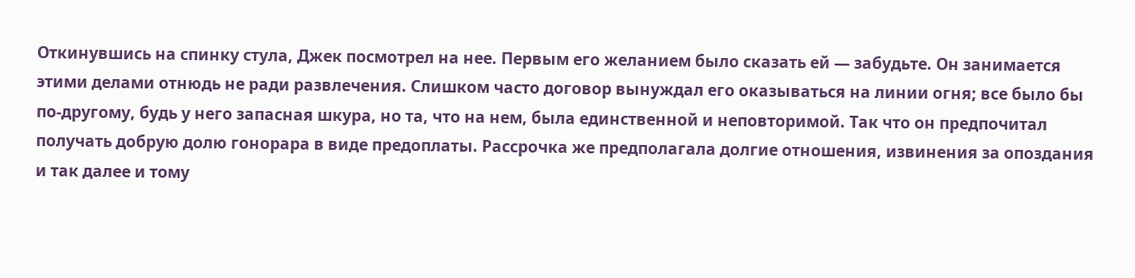Откинувшись на спинку стула, Джек посмотрел на нее. Первым его желанием было сказать ей — забудьте. Он занимается этими делами отнюдь не ради развлечения. Слишком часто договор вынуждал его оказываться на линии огня; все было бы по-другому, будь у него запасная шкура, но та, что на нем, была единственной и неповторимой. Так что он предпочитал получать добрую долю гонорара в виде предоплаты. Рассрочка же предполагала долгие отношения, извинения за опоздания и так далее и тому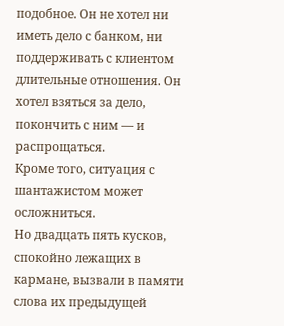подобное. Он не хотел ни иметь дело с банком, ни поддерживать с клиентом длительные отношения. Он хотел взяться за дело, покончить с ним — и распрощаться.
Кроме того, ситуация с шантажистом может осложниться.
Но двадцать пять кусков, спокойно лежащих в кармане, вызвали в памяти слова их предыдущей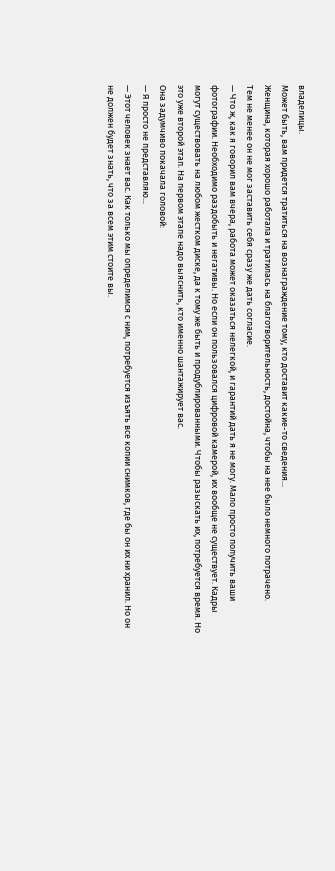владелицы.
Может быть, вам придется тратиться на вознаграждение тому, кто доставит какие-то сведения...
Женщина, которая хорошо работала и тратилась на благотворительность, достойна, чтобы на нее было немного потрачено.
Тем не менее он не мог заставить себя сразу же дать согласие.
— Что ж, как я говорил вам вчера, работа может оказаться нелегкой, и гарантий дать я не могу. Мало просто получить ваши фотографии. Необходимо раздобыть и негативы. Но если он пользовался цифровой камерой, их вообще не существует. Кадры могут существовать на любом жестком диске, да к тому же быть и продублированными. Чтобы разыскать их, потребуется время. Но это уже второй этап. На первом этапе надо выяснить, кто именно шантажирует вас.
Она задумчиво покачала головой:
— Я просто не представляю...
— Этот человек знает вас. Как только мы определимся с ним, потребуется изъять все копии снимков, где бы он их ни хранил. Но он не должен будет знать, что за всем этим стоите вы.